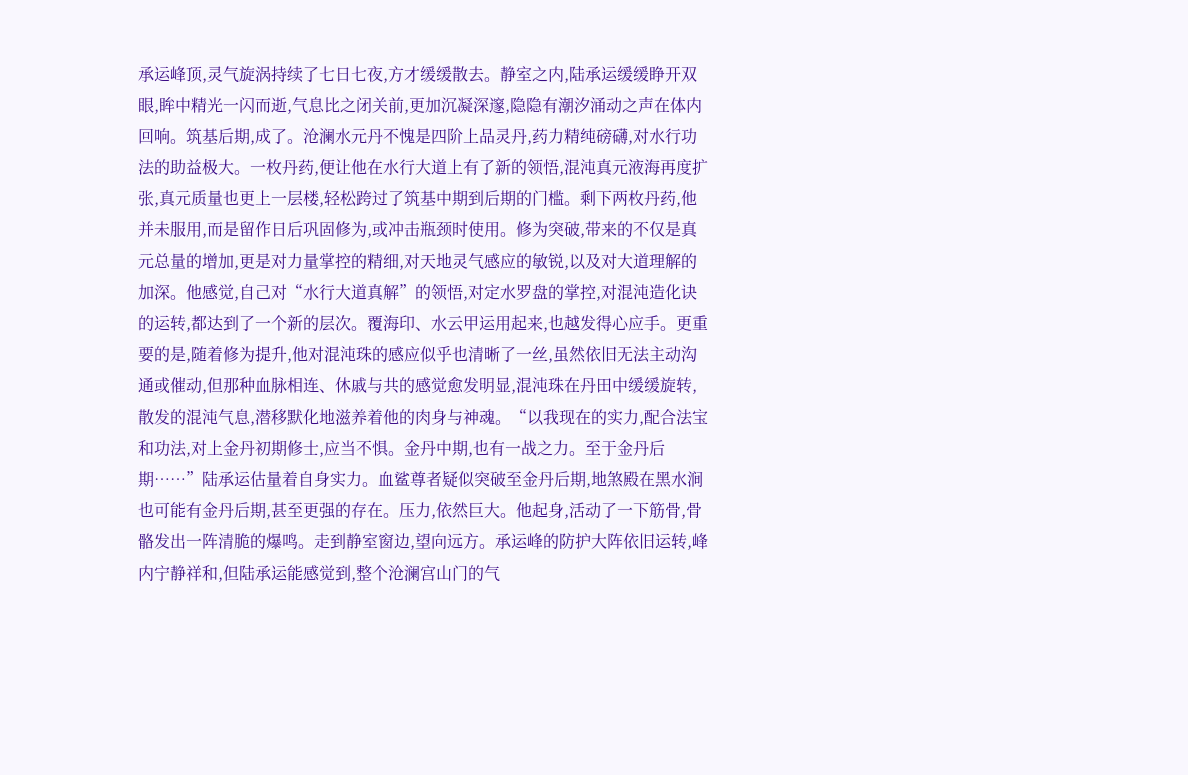承运峰顶,灵气旋涡持续了七日七夜,方才缓缓散去。静室之内,陆承运缓缓睁开双眼,眸中精光一闪而逝,气息比之闭关前,更加沉凝深邃,隐隐有潮汐涌动之声在体内回响。筑基后期,成了。沧澜水元丹不愧是四阶上品灵丹,药力精纯磅礴,对水行功法的助益极大。一枚丹药,便让他在水行大道上有了新的领悟,混沌真元液海再度扩张,真元质量也更上一层楼,轻松跨过了筑基中期到后期的门槛。剩下两枚丹药,他并未服用,而是留作日后巩固修为,或冲击瓶颈时使用。修为突破,带来的不仅是真元总量的增加,更是对力量掌控的精细,对天地灵气感应的敏锐,以及对大道理解的加深。他感觉,自己对“水行大道真解”的领悟,对定水罗盘的掌控,对混沌造化诀的运转,都达到了一个新的层次。覆海印、水云甲运用起来,也越发得心应手。更重要的是,随着修为提升,他对混沌珠的感应似乎也清晰了一丝,虽然依旧无法主动沟通或催动,但那种血脉相连、休戚与共的感觉愈发明显,混沌珠在丹田中缓缓旋转,散发的混沌气息,潜移默化地滋养着他的肉身与神魂。“以我现在的实力,配合法宝和功法,对上金丹初期修士,应当不惧。金丹中期,也有一战之力。至于金丹后期……”陆承运估量着自身实力。血鲨尊者疑似突破至金丹后期,地煞殿在黑水涧也可能有金丹后期,甚至更强的存在。压力,依然巨大。他起身,活动了一下筋骨,骨骼发出一阵清脆的爆鸣。走到静室窗边,望向远方。承运峰的防护大阵依旧运转,峰内宁静祥和,但陆承运能感觉到,整个沧澜宫山门的气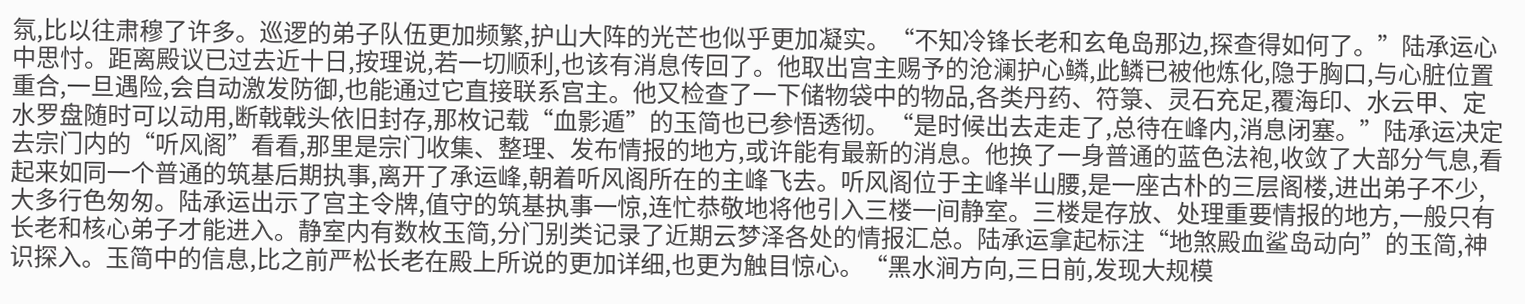氛,比以往肃穆了许多。巡逻的弟子队伍更加频繁,护山大阵的光芒也似乎更加凝实。“不知冷锋长老和玄龟岛那边,探查得如何了。”陆承运心中思忖。距离殿议已过去近十日,按理说,若一切顺利,也该有消息传回了。他取出宫主赐予的沧澜护心鳞,此鳞已被他炼化,隐于胸口,与心脏位置重合,一旦遇险,会自动激发防御,也能通过它直接联系宫主。他又检查了一下储物袋中的物品,各类丹药、符箓、灵石充足,覆海印、水云甲、定水罗盘随时可以动用,断戟戟头依旧封存,那枚记载“血影遁”的玉简也已参悟透彻。“是时候出去走走了,总待在峰内,消息闭塞。”陆承运决定去宗门内的“听风阁”看看,那里是宗门收集、整理、发布情报的地方,或许能有最新的消息。他换了一身普通的蓝色法袍,收敛了大部分气息,看起来如同一个普通的筑基后期执事,离开了承运峰,朝着听风阁所在的主峰飞去。听风阁位于主峰半山腰,是一座古朴的三层阁楼,进出弟子不少,大多行色匆匆。陆承运出示了宫主令牌,值守的筑基执事一惊,连忙恭敬地将他引入三楼一间静室。三楼是存放、处理重要情报的地方,一般只有长老和核心弟子才能进入。静室内有数枚玉简,分门别类记录了近期云梦泽各处的情报汇总。陆承运拿起标注“地煞殿血鲨岛动向”的玉简,神识探入。玉简中的信息,比之前严松长老在殿上所说的更加详细,也更为触目惊心。“黑水涧方向,三日前,发现大规模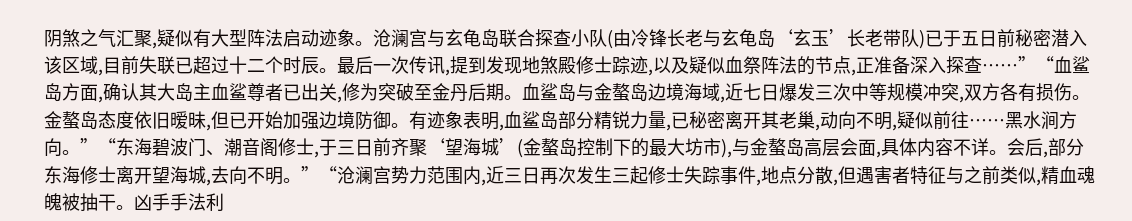阴煞之气汇聚,疑似有大型阵法启动迹象。沧澜宫与玄龟岛联合探查小队(由冷锋长老与玄龟岛‘玄玉’长老带队)已于五日前秘密潜入该区域,目前失联已超过十二个时辰。最后一次传讯,提到发现地煞殿修士踪迹,以及疑似血祭阵法的节点,正准备深入探查……”“血鲨岛方面,确认其大岛主血鲨尊者已出关,修为突破至金丹后期。血鲨岛与金螯岛边境海域,近七日爆发三次中等规模冲突,双方各有损伤。金螯岛态度依旧暧昧,但已开始加强边境防御。有迹象表明,血鲨岛部分精锐力量,已秘密离开其老巢,动向不明,疑似前往……黑水涧方向。”“东海碧波门、潮音阁修士,于三日前齐聚‘望海城’(金螯岛控制下的最大坊市),与金螯岛高层会面,具体内容不详。会后,部分东海修士离开望海城,去向不明。”“沧澜宫势力范围内,近三日再次发生三起修士失踪事件,地点分散,但遇害者特征与之前类似,精血魂魄被抽干。凶手手法利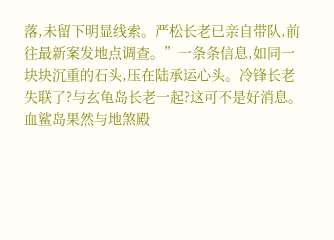落,未留下明显线索。严松长老已亲自带队,前往最新案发地点调查。”一条条信息,如同一块块沉重的石头,压在陆承运心头。冷锋长老失联了?与玄龟岛长老一起?这可不是好消息。血鲨岛果然与地煞殿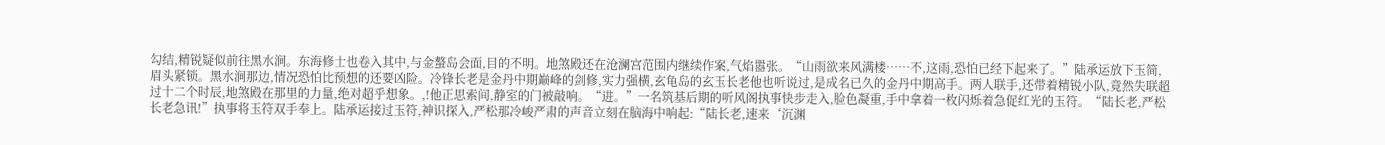勾结,精锐疑似前往黑水涧。东海修士也卷入其中,与金螯岛会面,目的不明。地煞殿还在沧澜宫范围内继续作案,气焰嚣张。“山雨欲来风满楼……不,这雨,恐怕已经下起来了。”陆承运放下玉简,眉头紧锁。黑水涧那边,情况恐怕比预想的还要凶险。冷锋长老是金丹中期巅峰的剑修,实力强横,玄龟岛的玄玉长老他也听说过,是成名已久的金丹中期高手。两人联手,还带着精锐小队,竟然失联超过十二个时辰,地煞殿在那里的力量,绝对超乎想象。,!他正思索间,静室的门被敲响。“进。”一名筑基后期的听风阁执事快步走入,脸色凝重,手中拿着一枚闪烁着急促红光的玉符。“陆长老,严松长老急讯!”执事将玉符双手奉上。陆承运接过玉符,神识探入,严松那冷峻严肃的声音立刻在脑海中响起:“陆长老,速来‘沉渊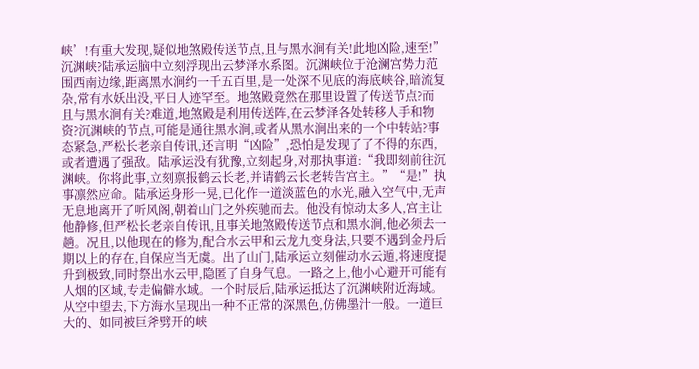峡’!有重大发现,疑似地煞殿传送节点,且与黑水涧有关!此地凶险,速至!”沉渊峡?陆承运脑中立刻浮现出云梦泽水系图。沉渊峡位于沧澜宫势力范围西南边缘,距离黑水涧约一千五百里,是一处深不见底的海底峡谷,暗流复杂,常有水妖出没,平日人迹罕至。地煞殿竟然在那里设置了传送节点?而且与黑水涧有关?难道,地煞殿是利用传送阵,在云梦泽各处转移人手和物资?沉渊峡的节点,可能是通往黑水涧,或者从黑水涧出来的一个中转站?事态紧急,严松长老亲自传讯,还言明“凶险”,恐怕是发现了了不得的东西,或者遭遇了强敌。陆承运没有犹豫,立刻起身,对那执事道:“我即刻前往沉渊峡。你将此事,立刻禀报鹤云长老,并请鹤云长老转告宫主。”“是!”执事凛然应命。陆承运身形一晃,已化作一道淡蓝色的水光,融入空气中,无声无息地离开了听风阁,朝着山门之外疾驰而去。他没有惊动太多人,宫主让他静修,但严松长老亲自传讯,且事关地煞殿传送节点和黑水涧,他必须去一趟。况且,以他现在的修为,配合水云甲和云龙九变身法,只要不遇到金丹后期以上的存在,自保应当无虞。出了山门,陆承运立刻催动水云遁,将速度提升到极致,同时祭出水云甲,隐匿了自身气息。一路之上,他小心避开可能有人烟的区域,专走偏僻水域。一个时辰后,陆承运抵达了沉渊峡附近海域。从空中望去,下方海水呈现出一种不正常的深黑色,仿佛墨汁一般。一道巨大的、如同被巨斧劈开的峡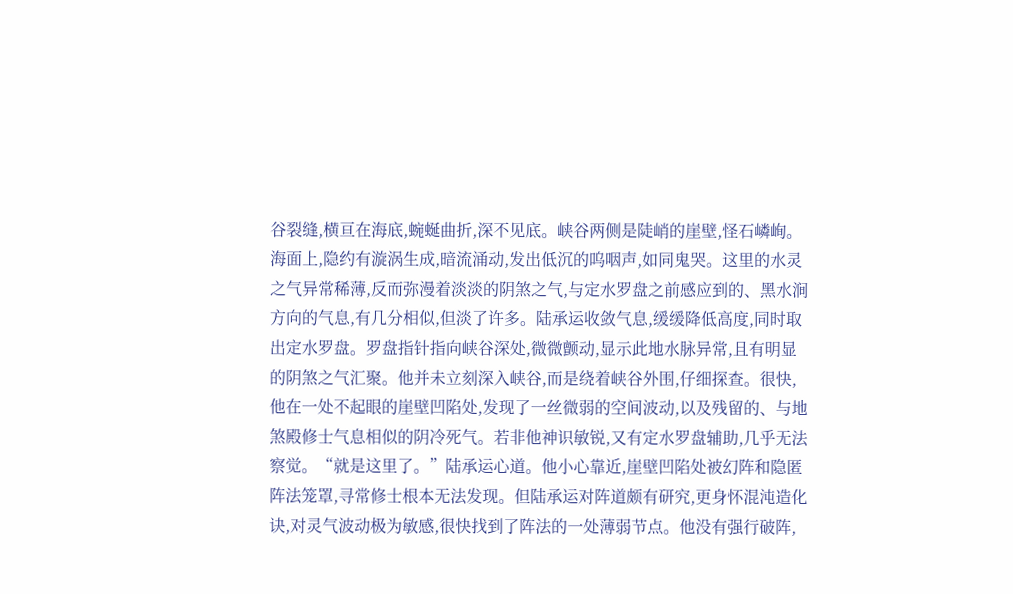谷裂缝,横亘在海底,蜿蜒曲折,深不见底。峡谷两侧是陡峭的崖壁,怪石嶙峋。海面上,隐约有漩涡生成,暗流涌动,发出低沉的呜咽声,如同鬼哭。这里的水灵之气异常稀薄,反而弥漫着淡淡的阴煞之气,与定水罗盘之前感应到的、黑水涧方向的气息,有几分相似,但淡了许多。陆承运收敛气息,缓缓降低高度,同时取出定水罗盘。罗盘指针指向峡谷深处,微微颤动,显示此地水脉异常,且有明显的阴煞之气汇聚。他并未立刻深入峡谷,而是绕着峡谷外围,仔细探查。很快,他在一处不起眼的崖壁凹陷处,发现了一丝微弱的空间波动,以及残留的、与地煞殿修士气息相似的阴冷死气。若非他神识敏锐,又有定水罗盘辅助,几乎无法察觉。“就是这里了。”陆承运心道。他小心靠近,崖壁凹陷处被幻阵和隐匿阵法笼罩,寻常修士根本无法发现。但陆承运对阵道颇有研究,更身怀混沌造化诀,对灵气波动极为敏感,很快找到了阵法的一处薄弱节点。他没有强行破阵,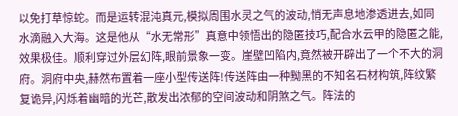以免打草惊蛇。而是运转混沌真元,模拟周围水灵之气的波动,悄无声息地渗透进去,如同水滴融入大海。这是他从“水无常形”真意中领悟出的隐匿技巧,配合水云甲的隐匿之能,效果极佳。顺利穿过外层幻阵,眼前景象一变。崖壁凹陷内,竟然被开辟出了一个不大的洞府。洞府中央,赫然布置着一座小型传送阵!传送阵由一种黝黑的不知名石材构筑,阵纹繁复诡异,闪烁着幽暗的光芒,散发出浓郁的空间波动和阴煞之气。阵法的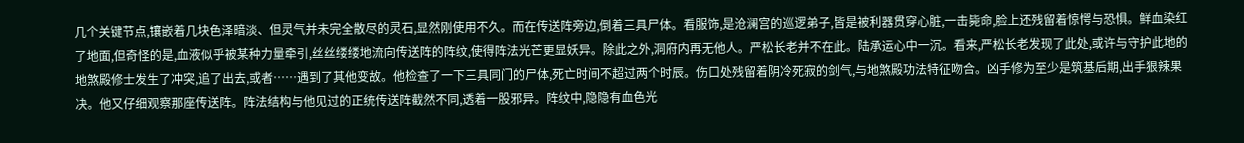几个关键节点,镶嵌着几块色泽暗淡、但灵气并未完全散尽的灵石,显然刚使用不久。而在传送阵旁边,倒着三具尸体。看服饰,是沧澜宫的巡逻弟子,皆是被利器贯穿心脏,一击毙命,脸上还残留着惊愕与恐惧。鲜血染红了地面,但奇怪的是,血液似乎被某种力量牵引,丝丝缕缕地流向传送阵的阵纹,使得阵法光芒更显妖异。除此之外,洞府内再无他人。严松长老并不在此。陆承运心中一沉。看来,严松长老发现了此处,或许与守护此地的地煞殿修士发生了冲突,追了出去,或者……遇到了其他变故。他检查了一下三具同门的尸体,死亡时间不超过两个时辰。伤口处残留着阴冷死寂的剑气,与地煞殿功法特征吻合。凶手修为至少是筑基后期,出手狠辣果决。他又仔细观察那座传送阵。阵法结构与他见过的正统传送阵截然不同,透着一股邪异。阵纹中,隐隐有血色光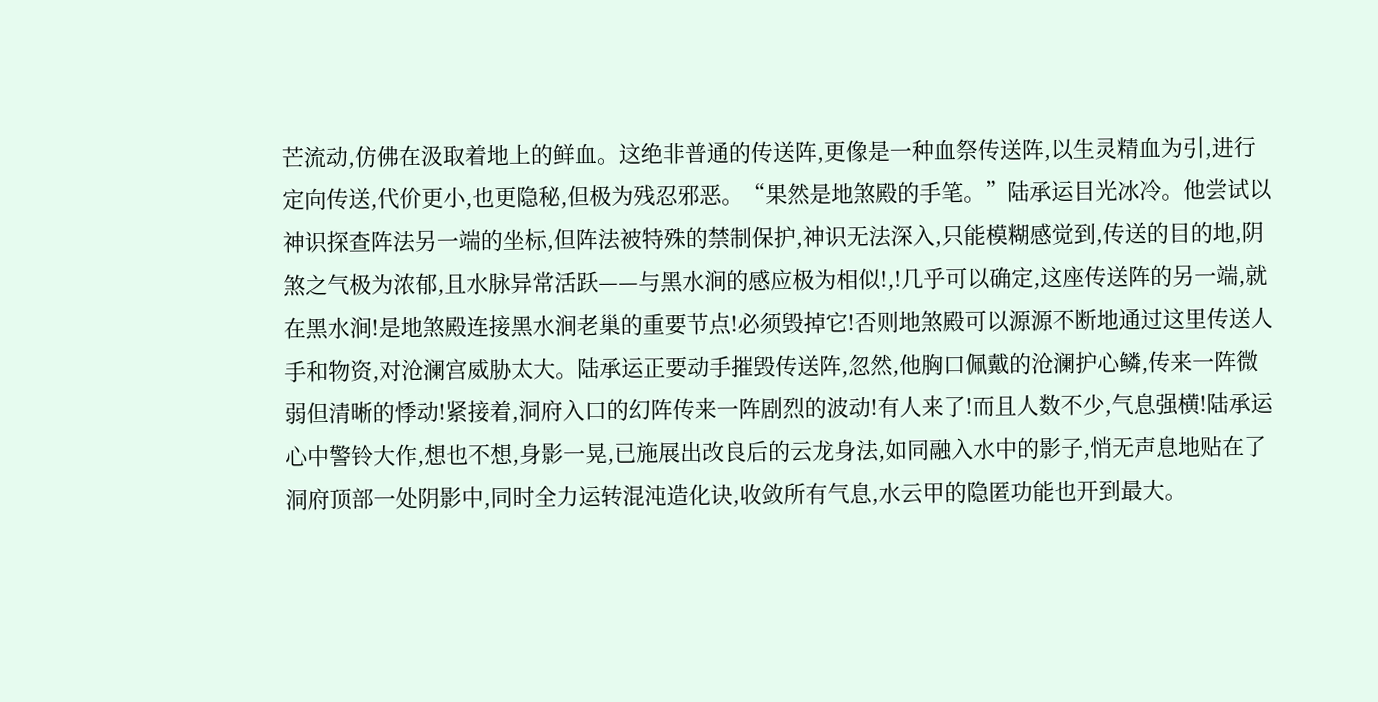芒流动,仿佛在汲取着地上的鲜血。这绝非普通的传送阵,更像是一种血祭传送阵,以生灵精血为引,进行定向传送,代价更小,也更隐秘,但极为残忍邪恶。“果然是地煞殿的手笔。”陆承运目光冰冷。他尝试以神识探查阵法另一端的坐标,但阵法被特殊的禁制保护,神识无法深入,只能模糊感觉到,传送的目的地,阴煞之气极为浓郁,且水脉异常活跃——与黑水涧的感应极为相似!,!几乎可以确定,这座传送阵的另一端,就在黑水涧!是地煞殿连接黑水涧老巢的重要节点!必须毁掉它!否则地煞殿可以源源不断地通过这里传送人手和物资,对沧澜宫威胁太大。陆承运正要动手摧毁传送阵,忽然,他胸口佩戴的沧澜护心鳞,传来一阵微弱但清晰的悸动!紧接着,洞府入口的幻阵传来一阵剧烈的波动!有人来了!而且人数不少,气息强横!陆承运心中警铃大作,想也不想,身影一晃,已施展出改良后的云龙身法,如同融入水中的影子,悄无声息地贴在了洞府顶部一处阴影中,同时全力运转混沌造化诀,收敛所有气息,水云甲的隐匿功能也开到最大。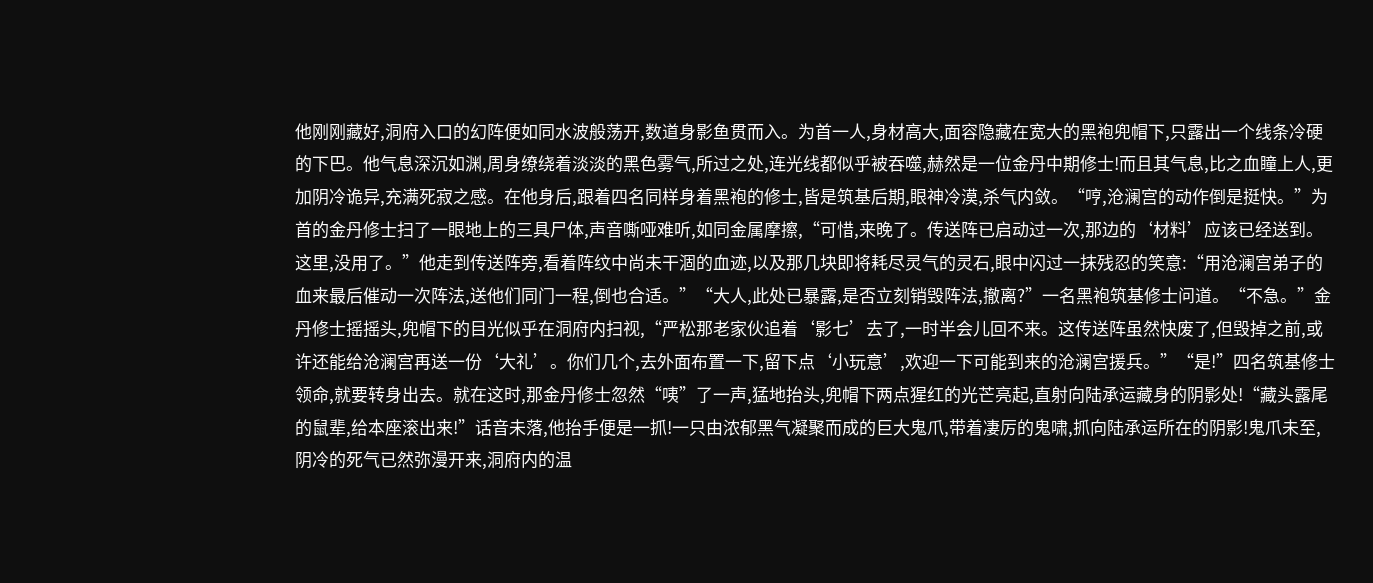他刚刚藏好,洞府入口的幻阵便如同水波般荡开,数道身影鱼贯而入。为首一人,身材高大,面容隐藏在宽大的黑袍兜帽下,只露出一个线条冷硬的下巴。他气息深沉如渊,周身缭绕着淡淡的黑色雾气,所过之处,连光线都似乎被吞噬,赫然是一位金丹中期修士!而且其气息,比之血瞳上人,更加阴冷诡异,充满死寂之感。在他身后,跟着四名同样身着黑袍的修士,皆是筑基后期,眼神冷漠,杀气内敛。“哼,沧澜宫的动作倒是挺快。”为首的金丹修士扫了一眼地上的三具尸体,声音嘶哑难听,如同金属摩擦,“可惜,来晚了。传送阵已启动过一次,那边的‘材料’应该已经送到。这里,没用了。”他走到传送阵旁,看着阵纹中尚未干涸的血迹,以及那几块即将耗尽灵气的灵石,眼中闪过一抹残忍的笑意:“用沧澜宫弟子的血来最后催动一次阵法,送他们同门一程,倒也合适。”“大人,此处已暴露,是否立刻销毁阵法,撤离?”一名黑袍筑基修士问道。“不急。”金丹修士摇摇头,兜帽下的目光似乎在洞府内扫视,“严松那老家伙追着‘影七’去了,一时半会儿回不来。这传送阵虽然快废了,但毁掉之前,或许还能给沧澜宫再送一份‘大礼’。你们几个,去外面布置一下,留下点‘小玩意’,欢迎一下可能到来的沧澜宫援兵。”“是!”四名筑基修士领命,就要转身出去。就在这时,那金丹修士忽然“咦”了一声,猛地抬头,兜帽下两点猩红的光芒亮起,直射向陆承运藏身的阴影处!“藏头露尾的鼠辈,给本座滚出来!”话音未落,他抬手便是一抓!一只由浓郁黑气凝聚而成的巨大鬼爪,带着凄厉的鬼啸,抓向陆承运所在的阴影!鬼爪未至,阴冷的死气已然弥漫开来,洞府内的温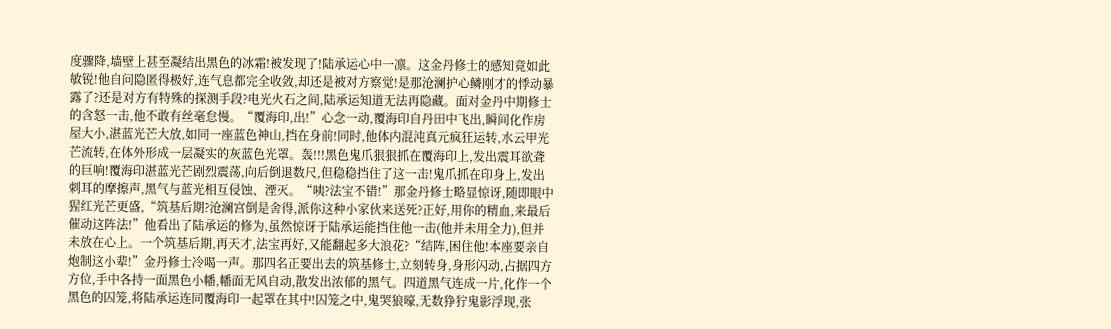度骤降,墙壁上甚至凝结出黑色的冰霜!被发现了!陆承运心中一凛。这金丹修士的感知竟如此敏锐!他自问隐匿得极好,连气息都完全收敛,却还是被对方察觉!是那沧澜护心鳞刚才的悸动暴露了?还是对方有特殊的探测手段?电光火石之间,陆承运知道无法再隐藏。面对金丹中期修士的含怒一击,他不敢有丝毫怠慢。“覆海印,出!”心念一动,覆海印自丹田中飞出,瞬间化作房屋大小,湛蓝光芒大放,如同一座蓝色神山,挡在身前!同时,他体内混沌真元疯狂运转,水云甲光芒流转,在体外形成一层凝实的灰蓝色光罩。轰!!!黑色鬼爪狠狠抓在覆海印上,发出震耳欲聋的巨响!覆海印湛蓝光芒剧烈震荡,向后倒退数尺,但稳稳挡住了这一击!鬼爪抓在印身上,发出刺耳的摩擦声,黑气与蓝光相互侵蚀、湮灭。“咦?法宝不错!”那金丹修士略显惊讶,随即眼中猩红光芒更盛,“筑基后期?沧澜宫倒是舍得,派你这种小家伙来送死?正好,用你的精血,来最后催动这阵法!”他看出了陆承运的修为,虽然惊讶于陆承运能挡住他一击(他并未用全力),但并未放在心上。一个筑基后期,再天才,法宝再好,又能翻起多大浪花?“结阵,困住他!本座要亲自炮制这小辈!”金丹修士冷喝一声。那四名正要出去的筑基修士,立刻转身,身形闪动,占据四方方位,手中各持一面黑色小幡,幡面无风自动,散发出浓郁的黑气。四道黑气连成一片,化作一个黑色的囚笼,将陆承运连同覆海印一起罩在其中!囚笼之中,鬼哭狼嚎,无数狰狞鬼影浮现,张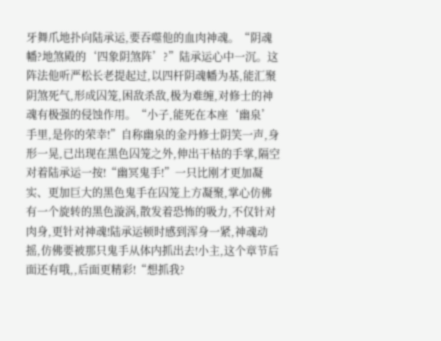牙舞爪地扑向陆承运,要吞噬他的血肉神魂。“阴魂幡?地煞殿的‘四象阴煞阵’?”陆承运心中一沉。这阵法他听严松长老提起过,以四杆阴魂幡为基,能汇聚阴煞死气,形成囚笼,困敌杀敌,极为难缠,对修士的神魂有极强的侵蚀作用。“小子,能死在本座‘幽泉’手里,是你的荣幸!”自称幽泉的金丹修士阴笑一声,身形一晃,已出现在黑色囚笼之外,伸出干枯的手掌,隔空对着陆承运一按!“幽冥鬼手!”一只比刚才更加凝实、更加巨大的黑色鬼手在囚笼上方凝聚,掌心仿佛有一个旋转的黑色漩涡,散发着恐怖的吸力,不仅针对肉身,更针对神魂!陆承运顿时感到浑身一紧,神魂动摇,仿佛要被那只鬼手从体内抓出去!小主,这个章节后面还有哦,,后面更精彩!“想抓我?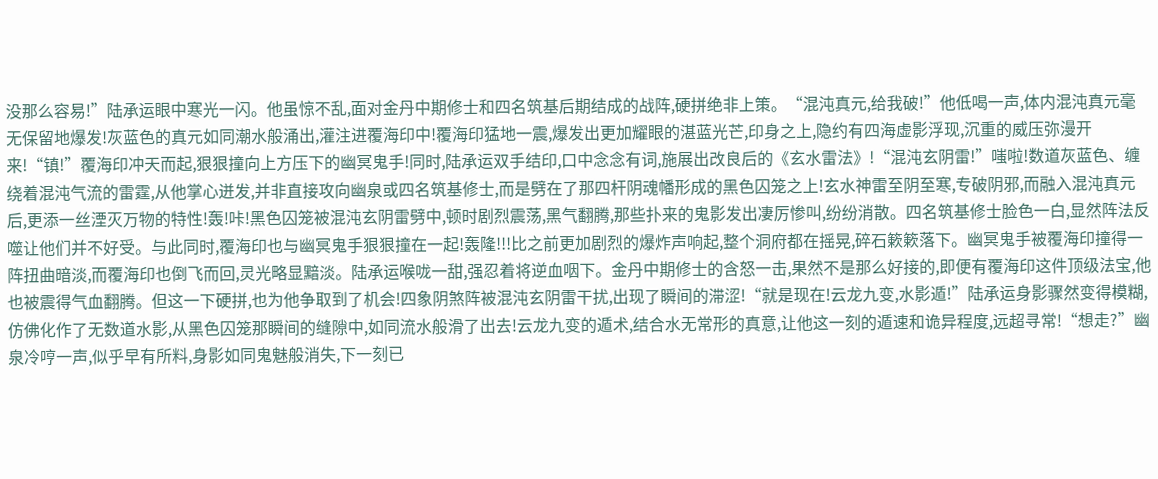没那么容易!”陆承运眼中寒光一闪。他虽惊不乱,面对金丹中期修士和四名筑基后期结成的战阵,硬拼绝非上策。“混沌真元,给我破!”他低喝一声,体内混沌真元毫无保留地爆发!灰蓝色的真元如同潮水般涌出,灌注进覆海印中!覆海印猛地一震,爆发出更加耀眼的湛蓝光芒,印身之上,隐约有四海虚影浮现,沉重的威压弥漫开来!“镇!”覆海印冲天而起,狠狠撞向上方压下的幽冥鬼手!同时,陆承运双手结印,口中念念有词,施展出改良后的《玄水雷法》!“混沌玄阴雷!”嗤啦!数道灰蓝色、缠绕着混沌气流的雷霆,从他掌心迸发,并非直接攻向幽泉或四名筑基修士,而是劈在了那四杆阴魂幡形成的黑色囚笼之上!玄水神雷至阴至寒,专破阴邪,而融入混沌真元后,更添一丝湮灭万物的特性!轰!咔!黑色囚笼被混沌玄阴雷劈中,顿时剧烈震荡,黑气翻腾,那些扑来的鬼影发出凄厉惨叫,纷纷消散。四名筑基修士脸色一白,显然阵法反噬让他们并不好受。与此同时,覆海印也与幽冥鬼手狠狠撞在一起!轰隆!!!比之前更加剧烈的爆炸声响起,整个洞府都在摇晃,碎石簌簌落下。幽冥鬼手被覆海印撞得一阵扭曲暗淡,而覆海印也倒飞而回,灵光略显黯淡。陆承运喉咙一甜,强忍着将逆血咽下。金丹中期修士的含怒一击,果然不是那么好接的,即便有覆海印这件顶级法宝,他也被震得气血翻腾。但这一下硬拼,也为他争取到了机会!四象阴煞阵被混沌玄阴雷干扰,出现了瞬间的滞涩!“就是现在!云龙九变,水影遁!”陆承运身影骤然变得模糊,仿佛化作了无数道水影,从黑色囚笼那瞬间的缝隙中,如同流水般滑了出去!云龙九变的遁术,结合水无常形的真意,让他这一刻的遁速和诡异程度,远超寻常!“想走?”幽泉冷哼一声,似乎早有所料,身影如同鬼魅般消失,下一刻已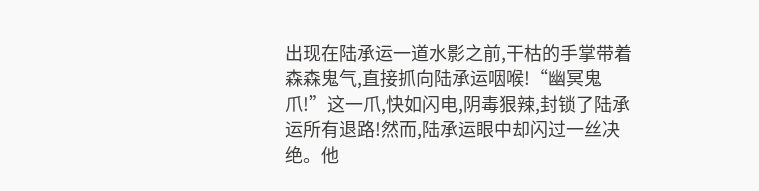出现在陆承运一道水影之前,干枯的手掌带着森森鬼气,直接抓向陆承运咽喉!“幽冥鬼爪!”这一爪,快如闪电,阴毒狠辣,封锁了陆承运所有退路!然而,陆承运眼中却闪过一丝决绝。他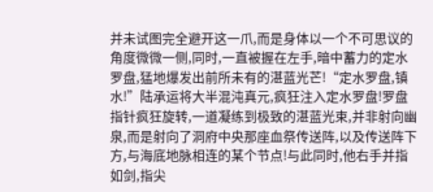并未试图完全避开这一爪,而是身体以一个不可思议的角度微微一侧,同时,一直被握在左手,暗中蓄力的定水罗盘,猛地爆发出前所未有的湛蓝光芒!“定水罗盘,镇水!”陆承运将大半混沌真元,疯狂注入定水罗盘!罗盘指针疯狂旋转,一道凝练到极致的湛蓝光束,并非射向幽泉,而是射向了洞府中央那座血祭传送阵,以及传送阵下方,与海底地脉相连的某个节点!与此同时,他右手并指如剑,指尖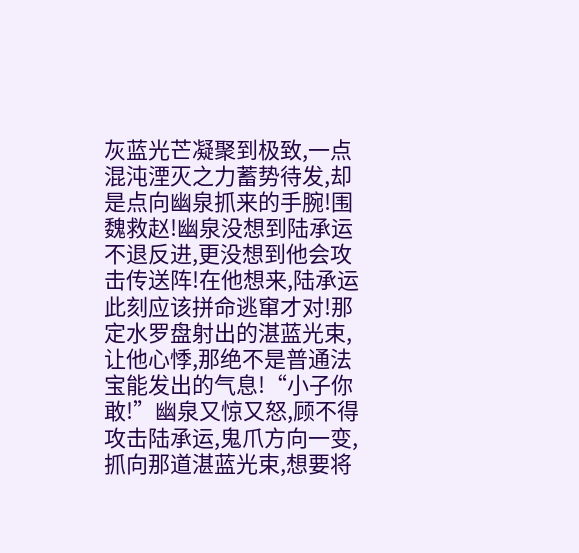灰蓝光芒凝聚到极致,一点混沌湮灭之力蓄势待发,却是点向幽泉抓来的手腕!围魏救赵!幽泉没想到陆承运不退反进,更没想到他会攻击传送阵!在他想来,陆承运此刻应该拼命逃窜才对!那定水罗盘射出的湛蓝光束,让他心悸,那绝不是普通法宝能发出的气息!“小子你敢!”幽泉又惊又怒,顾不得攻击陆承运,鬼爪方向一变,抓向那道湛蓝光束,想要将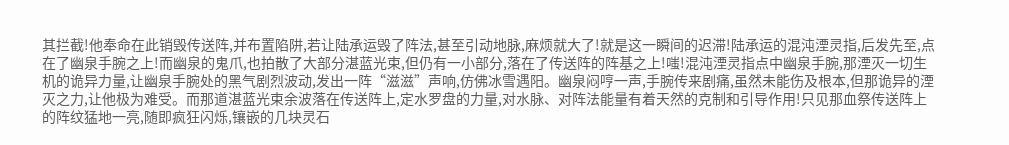其拦截!他奉命在此销毁传送阵,并布置陷阱,若让陆承运毁了阵法,甚至引动地脉,麻烦就大了!就是这一瞬间的迟滞!陆承运的混沌湮灵指,后发先至,点在了幽泉手腕之上!而幽泉的鬼爪,也拍散了大部分湛蓝光束,但仍有一小部分,落在了传送阵的阵基之上!嗤!混沌湮灵指点中幽泉手腕,那湮灭一切生机的诡异力量,让幽泉手腕处的黑气剧烈波动,发出一阵“滋滋”声响,仿佛冰雪遇阳。幽泉闷哼一声,手腕传来剧痛,虽然未能伤及根本,但那诡异的湮灭之力,让他极为难受。而那道湛蓝光束余波落在传送阵上,定水罗盘的力量,对水脉、对阵法能量有着天然的克制和引导作用!只见那血祭传送阵上的阵纹猛地一亮,随即疯狂闪烁,镶嵌的几块灵石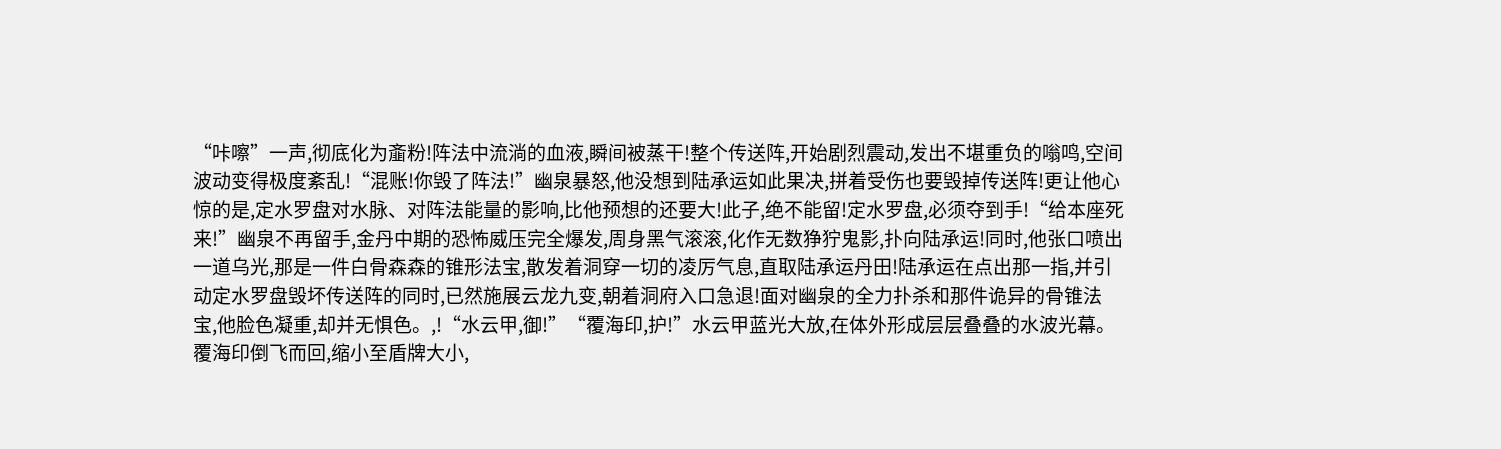“咔嚓”一声,彻底化为齑粉!阵法中流淌的血液,瞬间被蒸干!整个传送阵,开始剧烈震动,发出不堪重负的嗡鸣,空间波动变得极度紊乱!“混账!你毁了阵法!”幽泉暴怒,他没想到陆承运如此果决,拼着受伤也要毁掉传送阵!更让他心惊的是,定水罗盘对水脉、对阵法能量的影响,比他预想的还要大!此子,绝不能留!定水罗盘,必须夺到手!“给本座死来!”幽泉不再留手,金丹中期的恐怖威压完全爆发,周身黑气滚滚,化作无数狰狞鬼影,扑向陆承运!同时,他张口喷出一道乌光,那是一件白骨森森的锥形法宝,散发着洞穿一切的凌厉气息,直取陆承运丹田!陆承运在点出那一指,并引动定水罗盘毁坏传送阵的同时,已然施展云龙九变,朝着洞府入口急退!面对幽泉的全力扑杀和那件诡异的骨锥法宝,他脸色凝重,却并无惧色。,!“水云甲,御!”“覆海印,护!”水云甲蓝光大放,在体外形成层层叠叠的水波光幕。覆海印倒飞而回,缩小至盾牌大小,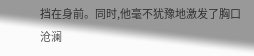挡在身前。同时,他毫不犹豫地激发了胸口沧澜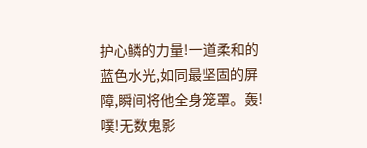护心鳞的力量!一道柔和的蓝色水光,如同最坚固的屏障,瞬间将他全身笼罩。轰!噗!无数鬼影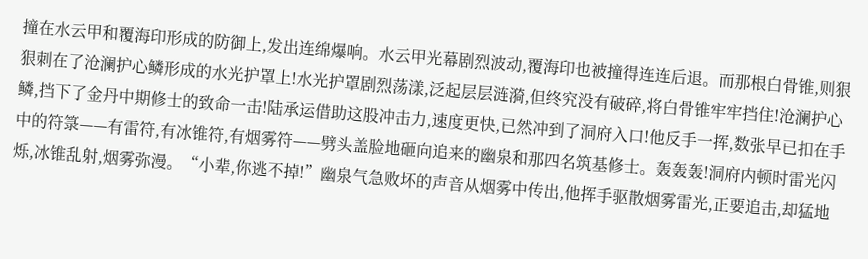撞在水云甲和覆海印形成的防御上,发出连绵爆响。水云甲光幕剧烈波动,覆海印也被撞得连连后退。而那根白骨锥,则狠狠刺在了沧澜护心鳞形成的水光护罩上!水光护罩剧烈荡漾,泛起层层涟漪,但终究没有破碎,将白骨锥牢牢挡住!沧澜护心鳞,挡下了金丹中期修士的致命一击!陆承运借助这股冲击力,速度更快,已然冲到了洞府入口!他反手一挥,数张早已扣在手中的符箓——有雷符,有冰锥符,有烟雾符——劈头盖脸地砸向追来的幽泉和那四名筑基修士。轰轰轰!洞府内顿时雷光闪烁,冰锥乱射,烟雾弥漫。“小辈,你逃不掉!”幽泉气急败坏的声音从烟雾中传出,他挥手驱散烟雾雷光,正要追击,却猛地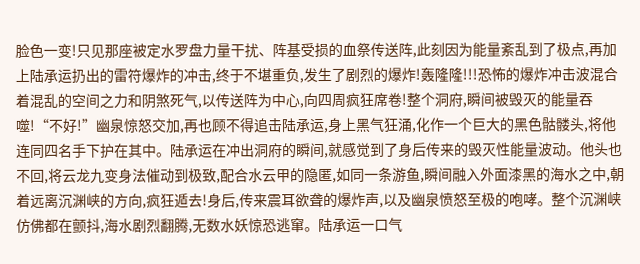脸色一变!只见那座被定水罗盘力量干扰、阵基受损的血祭传送阵,此刻因为能量紊乱到了极点,再加上陆承运扔出的雷符爆炸的冲击,终于不堪重负,发生了剧烈的爆炸!轰隆隆!!!恐怖的爆炸冲击波混合着混乱的空间之力和阴煞死气,以传送阵为中心,向四周疯狂席卷!整个洞府,瞬间被毁灭的能量吞噬!“不好!”幽泉惊怒交加,再也顾不得追击陆承运,身上黑气狂涌,化作一个巨大的黑色骷髅头,将他连同四名手下护在其中。陆承运在冲出洞府的瞬间,就感觉到了身后传来的毁灭性能量波动。他头也不回,将云龙九变身法催动到极致,配合水云甲的隐匿,如同一条游鱼,瞬间融入外面漆黑的海水之中,朝着远离沉渊峡的方向,疯狂遁去!身后,传来震耳欲聋的爆炸声,以及幽泉愤怒至极的咆哮。整个沉渊峡仿佛都在颤抖,海水剧烈翻腾,无数水妖惊恐逃窜。陆承运一口气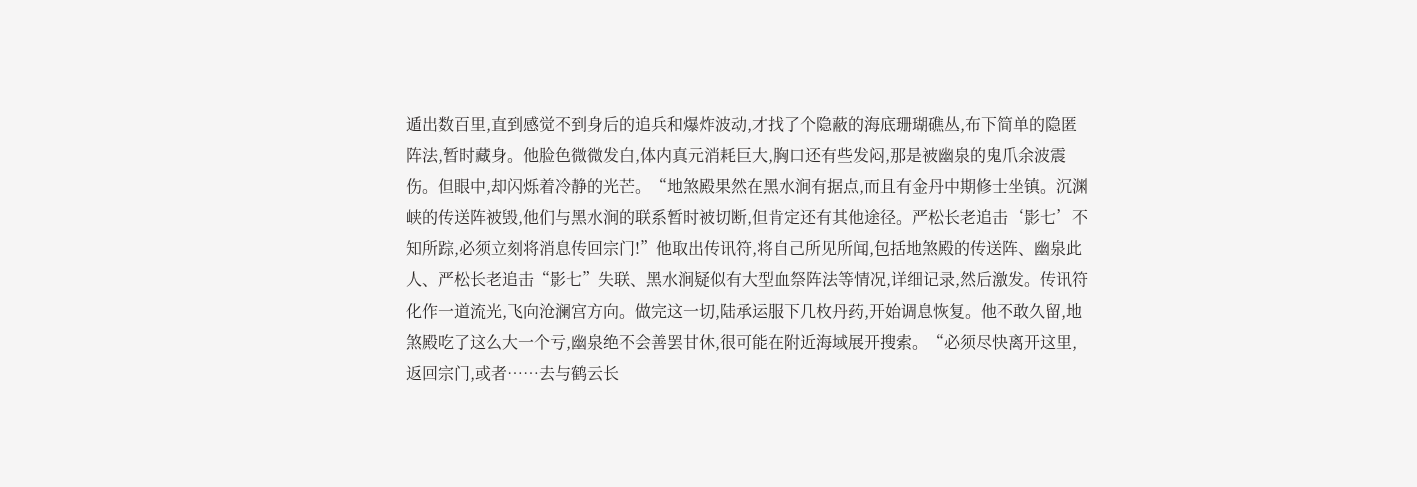遁出数百里,直到感觉不到身后的追兵和爆炸波动,才找了个隐蔽的海底珊瑚礁丛,布下简单的隐匿阵法,暂时藏身。他脸色微微发白,体内真元消耗巨大,胸口还有些发闷,那是被幽泉的鬼爪余波震伤。但眼中,却闪烁着冷静的光芒。“地煞殿果然在黑水涧有据点,而且有金丹中期修士坐镇。沉渊峡的传送阵被毁,他们与黑水涧的联系暂时被切断,但肯定还有其他途径。严松长老追击‘影七’不知所踪,必须立刻将消息传回宗门!”他取出传讯符,将自己所见所闻,包括地煞殿的传送阵、幽泉此人、严松长老追击“影七”失联、黑水涧疑似有大型血祭阵法等情况,详细记录,然后激发。传讯符化作一道流光,飞向沧澜宫方向。做完这一切,陆承运服下几枚丹药,开始调息恢复。他不敢久留,地煞殿吃了这么大一个亏,幽泉绝不会善罢甘休,很可能在附近海域展开搜索。“必须尽快离开这里,返回宗门,或者……去与鹤云长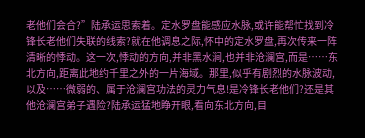老他们会合?”陆承运思索着。定水罗盘能感应水脉,或许能帮忙找到冷锋长老他们失联的线索?就在他调息之际,怀中的定水罗盘,再次传来一阵清晰的悸动。这一次,悸动的方向,并非黑水涧,也并非沧澜宫,而是……东北方向,距离此地约千里之外的一片海域。那里,似乎有剧烈的水脉波动,以及……微弱的、属于沧澜宫功法的灵力气息!是冷锋长老他们?还是其他沧澜宫弟子遇险?陆承运猛地睁开眼,看向东北方向,目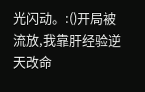光闪动。:()开局被流放,我靠肝经验逆天改命